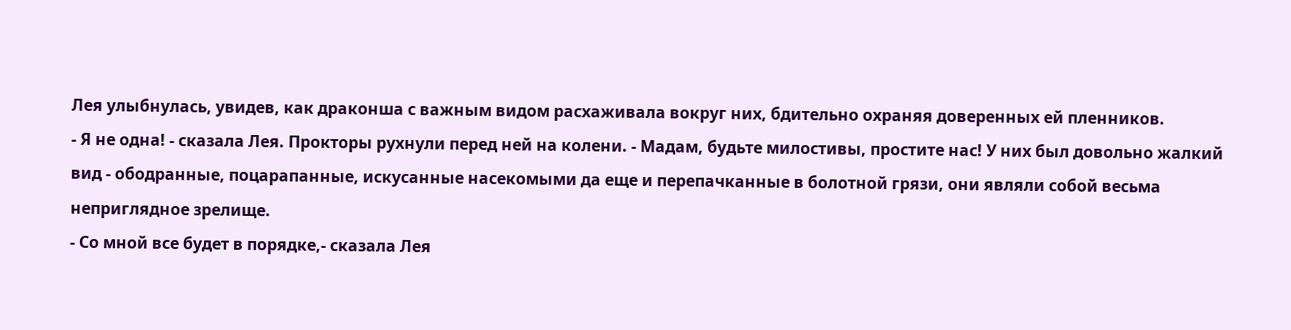Лея улыбнулась, увидев, как драконша с важным видом расхаживала вокруг них, бдительно охраняя доверенных ей пленников.
- Я не одна! - сказала Лея. Прокторы рухнули перед ней на колени. - Мадам, будьте милостивы, простите нас! У них был довольно жалкий вид - ободранные, поцарапанные, искусанные насекомыми да еще и перепачканные в болотной грязи, они являли собой весьма неприглядное зрелище.
- Со мной все будет в порядке,- сказала Лея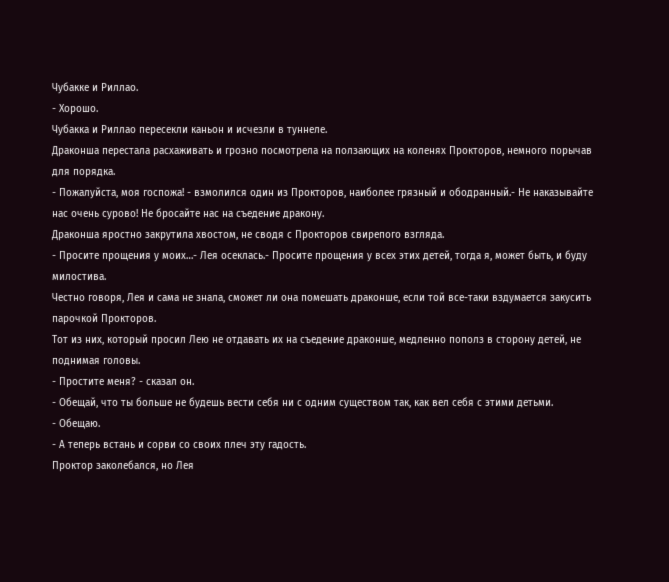Чубакке и Риллао.
- Хорошо.
Чубакка и Риллао пересекли каньон и исчезли в туннеле.
Драконша перестала расхаживать и грозно посмотрела на ползающих на коленях Прокторов, немного порычав для порядка.
- Пожалуйста, моя госпожа! - взмолился один из Прокторов, наиболее грязный и ободранный.- Не наказывайте нас очень сурово! Не бросайте нас на съедение дракону.
Драконша яростно закрутила хвостом, не сводя с Прокторов свирепого взгляда.
- Просите прощения у моих…- Лея осеклась.- Просите прощения у всех этих детей, тогда я, может быть, и буду милостива.
Честно говоря, Лея и сама не знала, сможет ли она помешать драконше, если той все-таки вздумается закусить парочкой Прокторов.
Тот из них, который просил Лею не отдавать их на съедение драконше, медленно пополз в сторону детей, не поднимая головы.
- Простите меня? - сказал он.
- Обещай, что ты больше не будешь вести себя ни с одним существом так, как вел себя с этими детьми.
- Обещаю.
- А теперь встань и сорви со своих плеч эту гадость.
Проктор заколебался, но Лея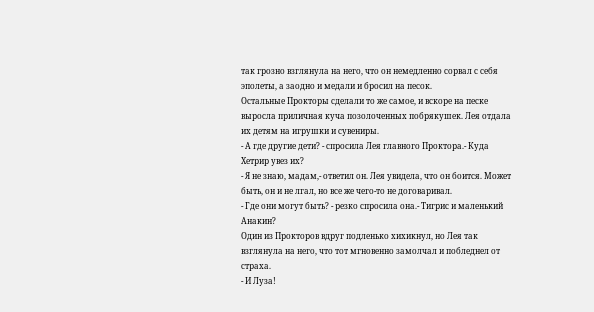так грозно взглянула на него, что он немедленно сорвал с себя эполеты, а заодно и медали и бросил на песок.
Остальные Прокторы сделали то же самое, и вскоре на песке выросла приличная куча позолоченных побрякушек. Лея отдала их детям на игрушки и сувениры.
- А где другие дети? - спросила Лея главного Проктора.- Куда Хетрир увез их?
- Я не знаю, мадам,- ответил он. Лея увидела, что он боится. Может быть, он и не лгал, но все же чего-то не договаривал.
- Где они могут быть? - резко спросила она.- Тигрис и маленький Анакин?
Один из Прокторов вдруг подленько хихикнул, но Лея так взглянула на него, что тот мгновенно замолчал и побледнел от страха.
- И Луза!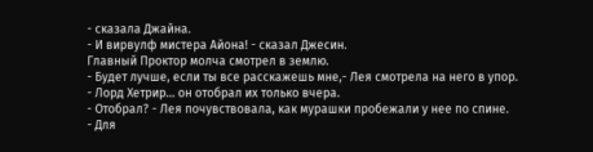- сказала Джайна.
- И вирвулф мистера Айона! - сказал Джесин.
Главный Проктор молча смотрел в землю.
- Будет лучше, если ты все расскажешь мне,- Лея смотрела на него в упор.
- Лорд Хетрир… он отобрал их только вчера.
- Отобрал? - Лея почувствовала, как мурашки пробежали у нее по спине.
- Для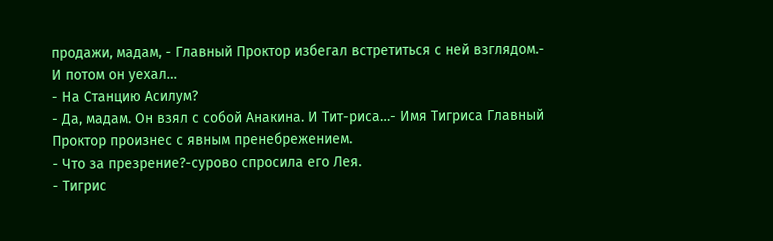продажи, мадам, - Главный Проктор избегал встретиться с ней взглядом.- И потом он уехал…
- На Станцию Асилум?
- Да, мадам. Он взял с собой Анакина. И Тит-риса…- Имя Тигриса Главный Проктор произнес с явным пренебрежением.
- Что за презрение?-сурово спросила его Лея.
- Тигрис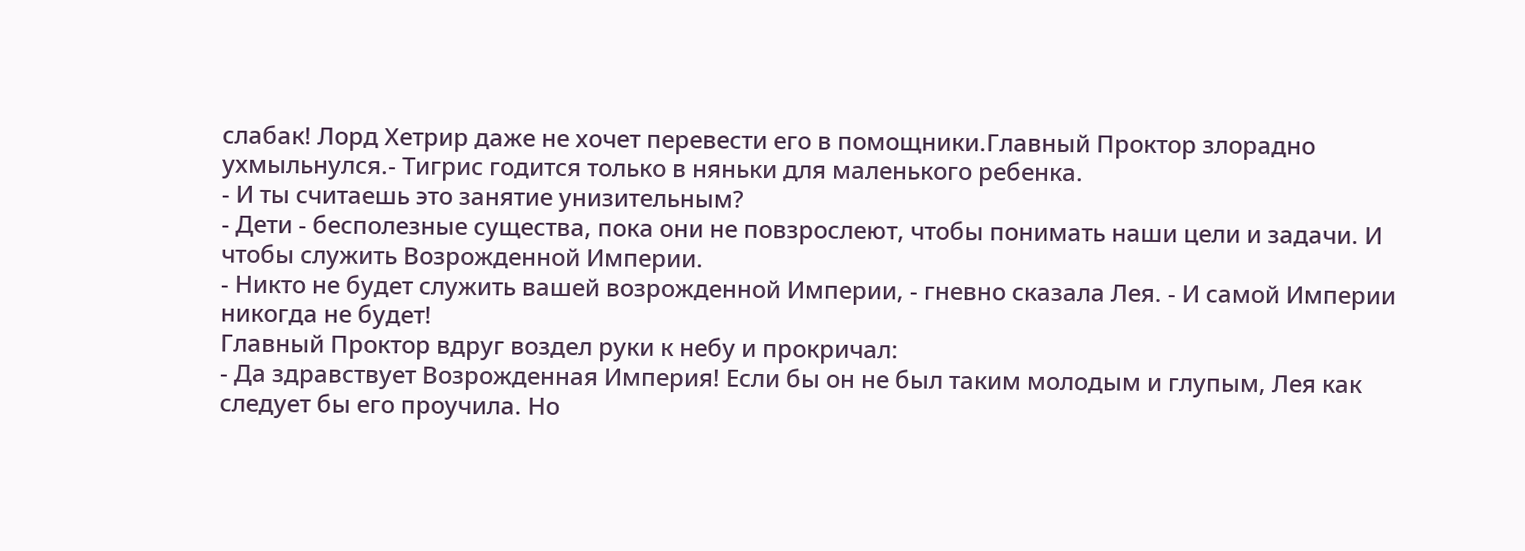слабак! Лорд Хетрир даже не хочет перевести его в помощники.Главный Проктор злорадно ухмыльнулся.- Тигрис годится только в няньки для маленького ребенка.
- И ты считаешь это занятие унизительным?
- Дети - бесполезные существа, пока они не повзрослеют, чтобы понимать наши цели и задачи. И чтобы служить Возрожденной Империи.
- Никто не будет служить вашей возрожденной Империи, - гневно сказала Лея. - И самой Империи никогда не будет!
Главный Проктор вдруг воздел руки к небу и прокричал:
- Да здравствует Возрожденная Империя! Если бы он не был таким молодым и глупым, Лея как следует бы его проучила. Но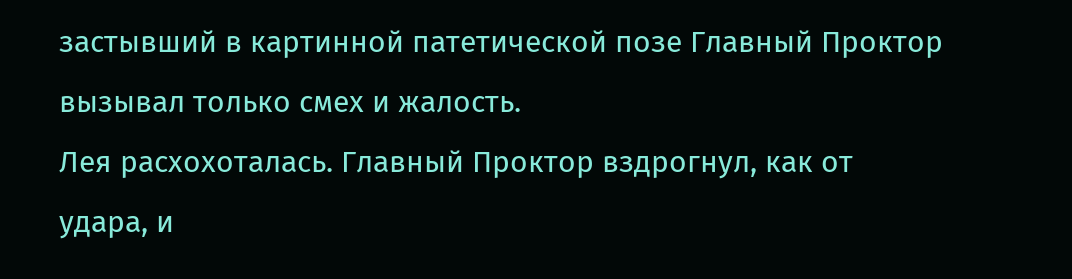застывший в картинной патетической позе Главный Проктор вызывал только смех и жалость.
Лея расхохоталась. Главный Проктор вздрогнул, как от удара, и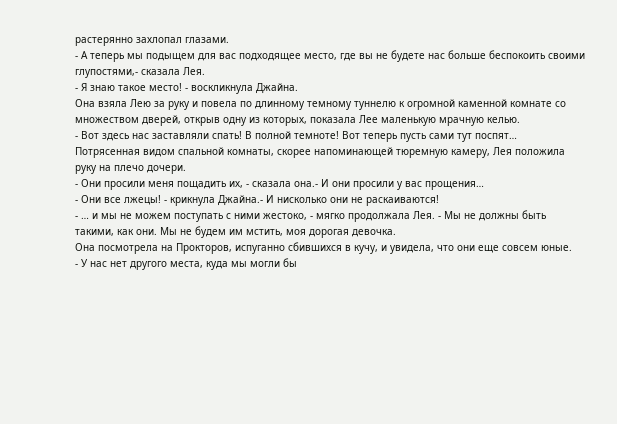растерянно захлопал глазами.
- А теперь мы подыщем для вас подходящее место, где вы не будете нас больше беспокоить своими глупостями,- сказала Лея.
- Я знаю такое место! - воскликнула Джайна.
Она взяла Лею за руку и повела по длинному темному туннелю к огромной каменной комнате со множеством дверей, открыв одну из которых, показала Лее маленькую мрачную келью.
- Вот здесь нас заставляли спать! В полной темноте! Вот теперь пусть сами тут поспят…
Потрясенная видом спальной комнаты, скорее напоминающей тюремную камеру, Лея положила руку на плечо дочери.
- Они просили меня пощадить их, - сказала она.- И они просили у вас прощения…
- Они все лжецы! - крикнула Джайна.- И нисколько они не раскаиваются!
- … и мы не можем поступать с ними жестоко, - мягко продолжала Лея. - Мы не должны быть такими, как они. Мы не будем им мстить, моя дорогая девочка.
Она посмотрела на Прокторов, испуганно сбившихся в кучу, и увидела, что они еще совсем юные.
- У нас нет другого места, куда мы могли бы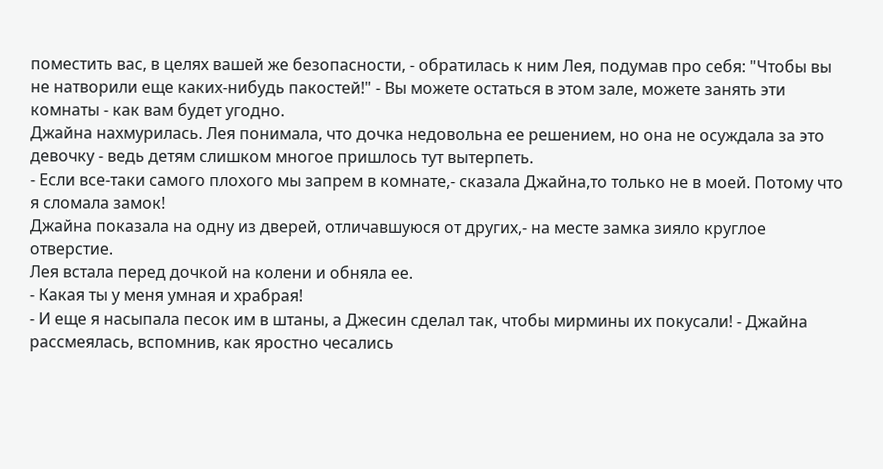поместить вас, в целях вашей же безопасности, - обратилась к ним Лея, подумав про себя: "Чтобы вы не натворили еще каких-нибудь пакостей!" - Вы можете остаться в этом зале, можете занять эти комнаты - как вам будет угодно.
Джайна нахмурилась. Лея понимала, что дочка недовольна ее решением, но она не осуждала за это девочку - ведь детям слишком многое пришлось тут вытерпеть.
- Если все-таки самого плохого мы запрем в комнате,- сказала Джайна,то только не в моей. Потому что я сломала замок!
Джайна показала на одну из дверей, отличавшуюся от других,- на месте замка зияло круглое отверстие.
Лея встала перед дочкой на колени и обняла ее.
- Какая ты у меня умная и храбрая!
- И еще я насыпала песок им в штаны, а Джесин сделал так, чтобы мирмины их покусали! - Джайна рассмеялась, вспомнив, как яростно чесались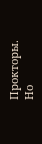Прокторы.
Но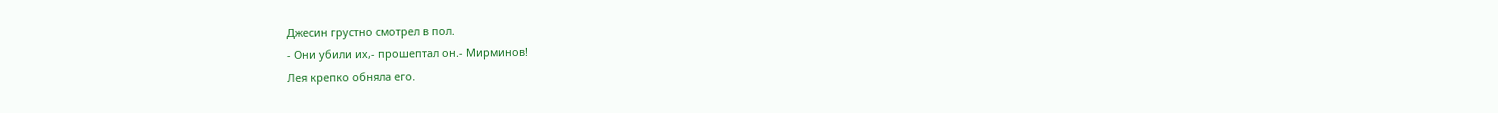Джесин грустно смотрел в пол.
- Они убили их,- прошептал он.- Мирминов!
Лея крепко обняла его.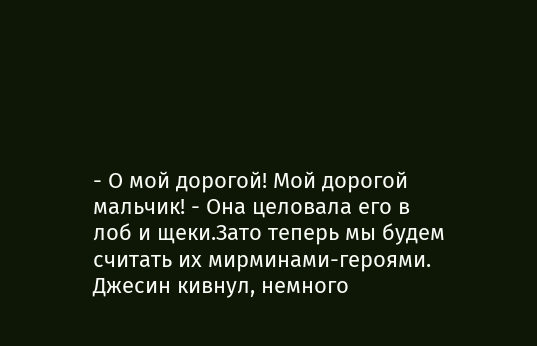- О мой дорогой! Мой дорогой мальчик! - Она целовала его в лоб и щеки.Зато теперь мы будем считать их мирминами-героями. Джесин кивнул, немного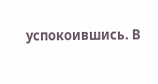успокоившись. В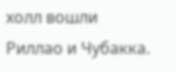холл вошли Риллао и Чубакка.